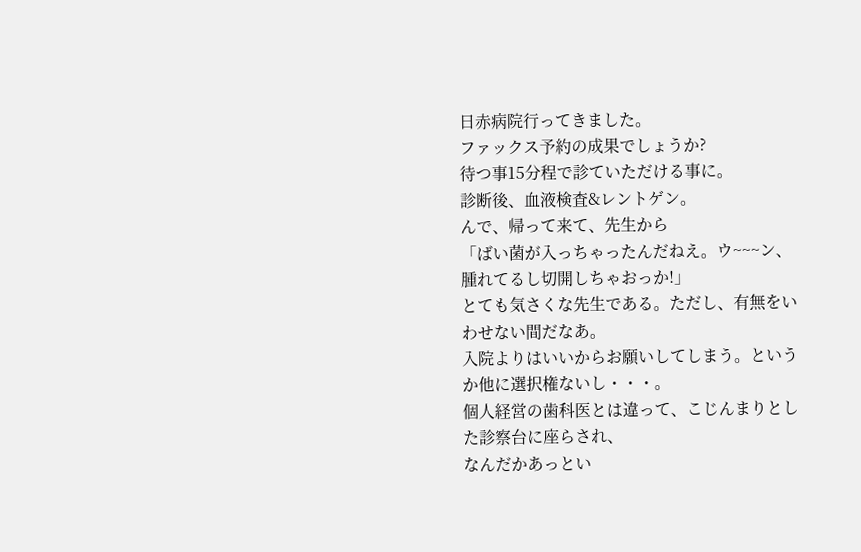日赤病院行ってきました。
ファックス予約の成果でしょうか?
待つ事15分程で診ていただける事に。
診断後、血液検査&レントゲン。
んで、帰って来て、先生から
「ばい菌が入っちゃったんだねえ。ウ~~~ン、腫れてるし切開しちゃおっか!」
とても気さくな先生である。ただし、有無をいわせない間だなあ。
入院よりはいいからお願いしてしまう。というか他に選択権ないし・・・。
個人経営の歯科医とは違って、こじんまりとした診察台に座らされ、
なんだかあっとい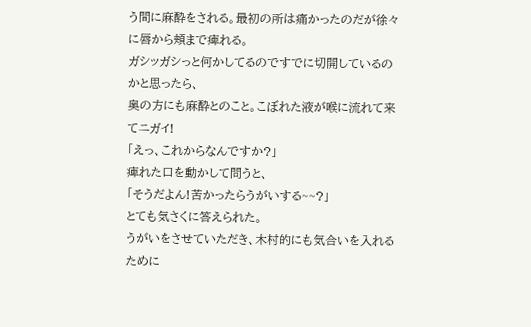う間に麻酔をされる。最初の所は痛かったのだが徐々に唇から頬まで痺れる。
ガシッガシっと何かしてるのですでに切開しているのかと思ったら、
奥の方にも麻酔とのこと。こぼれた液が喉に流れて来てニガイ!
「えっ、これからなんですか?」
痺れた口を動かして問うと、
「そうだよん!苦かったらうがいする~~?」
とても気さくに答えられた。
うがいをさせていただき、木村的にも気合いを入れるために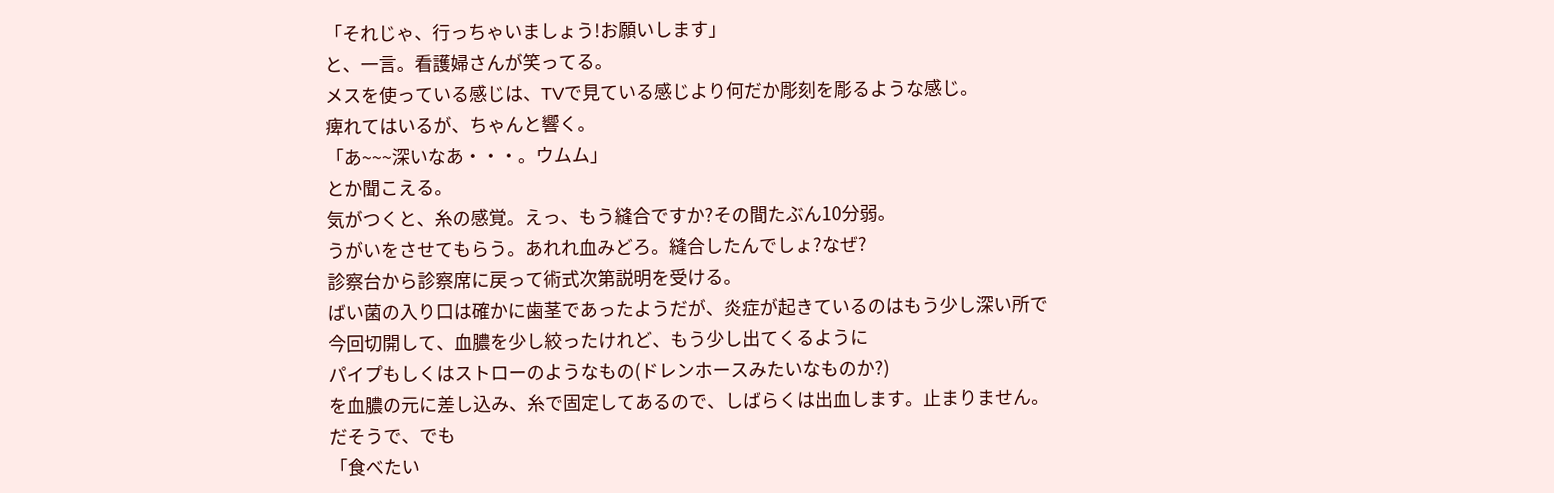「それじゃ、行っちゃいましょう!お願いします」
と、一言。看護婦さんが笑ってる。
メスを使っている感じは、TVで見ている感じより何だか彫刻を彫るような感じ。
痺れてはいるが、ちゃんと響く。
「あ~~~深いなあ・・・。ウムム」
とか聞こえる。
気がつくと、糸の感覚。えっ、もう縫合ですか?その間たぶん10分弱。
うがいをさせてもらう。あれれ血みどろ。縫合したんでしょ?なぜ?
診察台から診察席に戻って術式次第説明を受ける。
ばい菌の入り口は確かに歯茎であったようだが、炎症が起きているのはもう少し深い所で
今回切開して、血膿を少し絞ったけれど、もう少し出てくるように
パイプもしくはストローのようなもの(ドレンホースみたいなものか?)
を血膿の元に差し込み、糸で固定してあるので、しばらくは出血します。止まりません。
だそうで、でも
「食べたい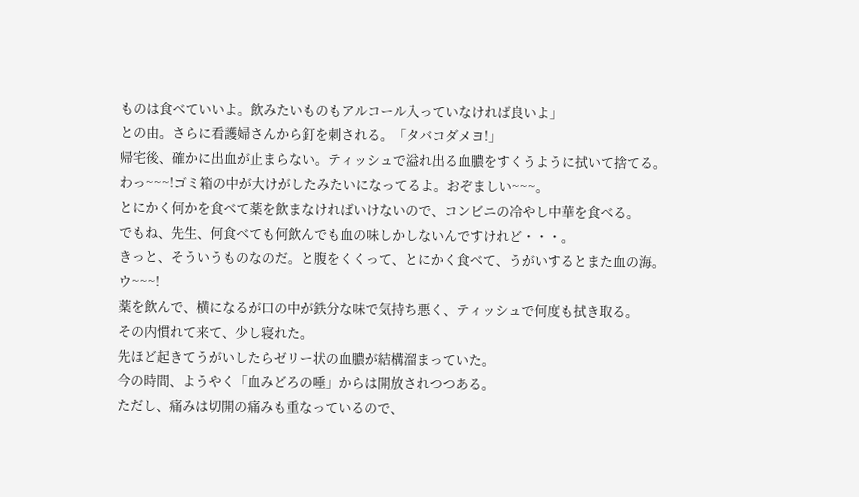ものは食べていいよ。飲みたいものもアルコール入っていなければ良いよ」
との由。さらに看護婦さんから釘を刺される。「タバコダメヨ!」
帰宅後、確かに出血が止まらない。ティッシュで溢れ出る血膿をすくうように拭いて捨てる。
わっ~~~!ゴミ箱の中が大けがしたみたいになってるよ。おぞましい~~~。
とにかく何かを食べて薬を飲まなければいけないので、コンビニの冷やし中華を食べる。
でもね、先生、何食べても何飲んでも血の味しかしないんですけれど・・・。
きっと、そういうものなのだ。と腹をくくって、とにかく食べて、うがいするとまた血の海。
ウ~~~!
薬を飲んで、横になるが口の中が鉄分な味で気持ち悪く、ティッシュで何度も拭き取る。
その内慣れて来て、少し寝れた。
先ほど起きてうがいしたらゼリー状の血膿が結構溜まっていた。
今の時間、ようやく「血みどろの唾」からは開放されつつある。
ただし、痛みは切開の痛みも重なっているので、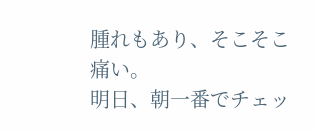腫れもあり、そこそこ痛い。
明日、朝一番でチェッ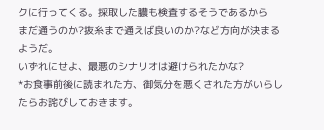クに行ってくる。採取した膿も検査するそうであるから
まだ通うのか?抜糸まで通えば良いのか?など方向が決まるようだ。
いずれにせよ、最悪のシナリオは避けられたかな?
*お食事前後に読まれた方、御気分を悪くされた方がいらしたらお詫びしておきます。